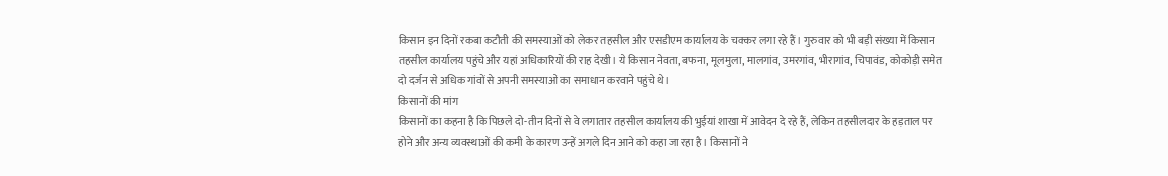किसान इन दिनों रकबा कटौती की समस्याओं को लेकर तहसील और एसडीएम कार्यालय के चक्कर लगा रहे हैं। गुरुवार को भी बड़ी संख्या में किसान तहसील कार्यालय पहुंचे और यहां अधिकारियों की राह देखी। ये किसान नेवता, बफना, मूलमुला, मालगांव, उमरगांव, भीरागांव, चिपावंड, कोकोड़ी समेत दो दर्जन से अधिक गांवों से अपनी समस्याओं का समाधान करवाने पहुंचे थे।
किसानों की मांग
किसानों का कहना है कि पिछले दो-तीन दिनों से वे लगातार तहसील कार्यालय की भुईयां शाखा में आवेदन दे रहे हैं, लेकिन तहसीलदार के हड़ताल पर होने और अन्य व्यवस्थाओं की कमी के कारण उन्हें अगले दिन आने को कहा जा रहा है। किसानों ने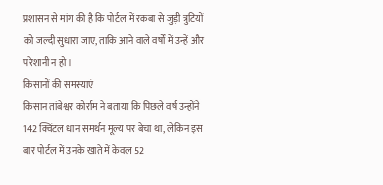प्रशासन से मांग की है कि पोर्टल में रकबा से जुड़ी त्रुटियों को जल्दी सुधारा जाए, ताकि आने वाले वर्षों में उन्हें और परेशानी न हो।
किसानों की समस्याएं
किसान तांबेश्वर कोर्राम ने बताया कि पिछले वर्ष उन्होंने 142 क्विंटल धान समर्थन मूल्य पर बेचा था, लेकिन इस बार पोर्टल में उनके खाते में केवल 52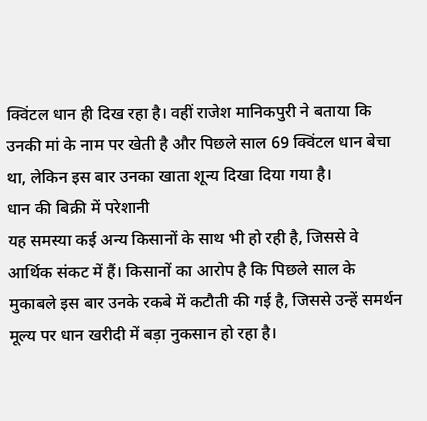क्विंटल धान ही दिख रहा है। वहीं राजेश मानिकपुरी ने बताया कि उनकी मां के नाम पर खेती है और पिछले साल 69 क्विंटल धान बेचा था, लेकिन इस बार उनका खाता शून्य दिखा दिया गया है।
धान की बिक्री में परेशानी
यह समस्या कई अन्य किसानों के साथ भी हो रही है, जिससे वे आर्थिक संकट में हैं। किसानों का आरोप है कि पिछले साल के मुकाबले इस बार उनके रकबे में कटौती की गई है, जिससे उन्हें समर्थन मूल्य पर धान खरीदी में बड़ा नुकसान हो रहा है।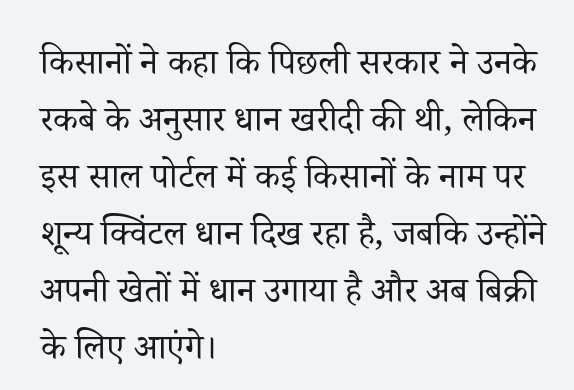किसानों ने कहा कि पिछली सरकार ने उनके रकबे के अनुसार धान खरीदी की थी, लेकिन इस साल पोर्टल में कई किसानों के नाम पर शून्य क्विंटल धान दिख रहा है, जबकि उन्होंने अपनी खेतों में धान उगाया है और अब बिक्री के लिए आएंगे।